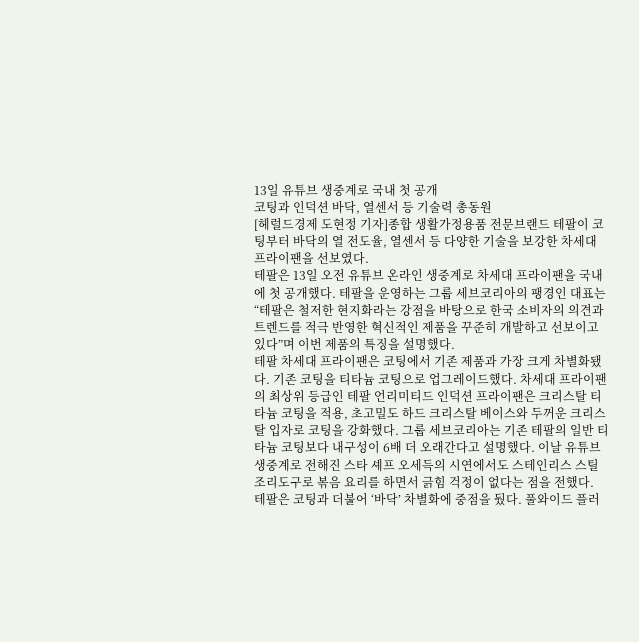13일 유튜브 생중계로 국내 첫 공개
코팅과 인덕션 바닥, 열센서 등 기술력 총동원
[헤럴드경제 도현정 기자]종합 생활가정용품 전문브랜드 테팔이 코팅부터 바닥의 열 전도율, 열센서 등 다양한 기술을 보강한 차세대 프라이팬을 선보였다.
테팔은 13일 오전 유튜브 온라인 생중계로 차세대 프라이팬을 국내에 첫 공개했다. 테팔을 운영하는 그룹 세브코리아의 팽경인 대표는 “테팔은 철저한 현지화라는 강점을 바탕으로 한국 소비자의 의견과 트렌드를 적극 반영한 혁신적인 제품을 꾸준히 개발하고 선보이고 있다”며 이번 제품의 특징을 설명했다.
테팔 차세대 프라이팬은 코팅에서 기존 제품과 가장 크게 차별화됐다. 기존 코팅을 티타늄 코팅으로 업그레이드했다. 차세대 프라이팬의 최상위 등급인 테팔 언리미티드 인덕션 프라이팬은 크리스탈 티타늄 코팅을 적용, 초고밀도 하드 크리스탈 베이스와 두꺼운 크리스탈 입자로 코팅을 강화했다. 그룹 세브코리아는 기존 테팔의 일반 티타늄 코팅보다 내구성이 6배 더 오래간다고 설명했다. 이날 유튜브 생중계로 전해진 스타 셰프 오세득의 시연에서도 스테인리스 스틸 조리도구로 볶음 요리를 하면서 긁힘 걱정이 없다는 점을 전했다.
테팔은 코팅과 더불어 ‘바닥’ 차별화에 중점을 뒀다. 풀와이드 플러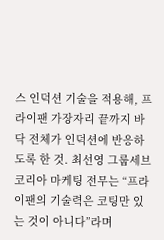스 인덕션 기술을 적용해, 프라이팬 가장자리 끝까지 바닥 전체가 인덕션에 반응하도록 한 것. 최선영 그룹세브코리아 마케팅 전무는 “프라이팬의 기술력은 코팅만 있는 것이 아니다”라며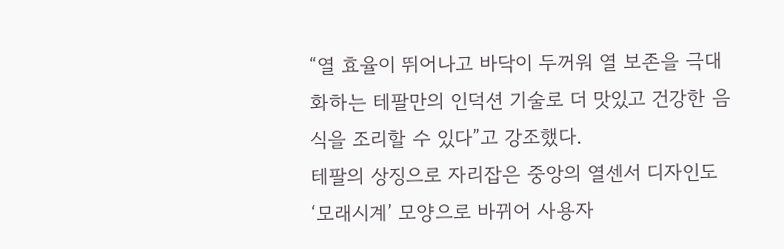“열 효율이 뛰어나고 바닥이 두꺼워 열 보존을 극대화하는 테팔만의 인덕션 기술로 더 맛있고 건강한 음식을 조리할 수 있다”고 강조했다.
테팔의 상징으로 자리잡은 중앙의 열센서 디자인도 ‘모래시계’ 모양으로 바뀌어 사용자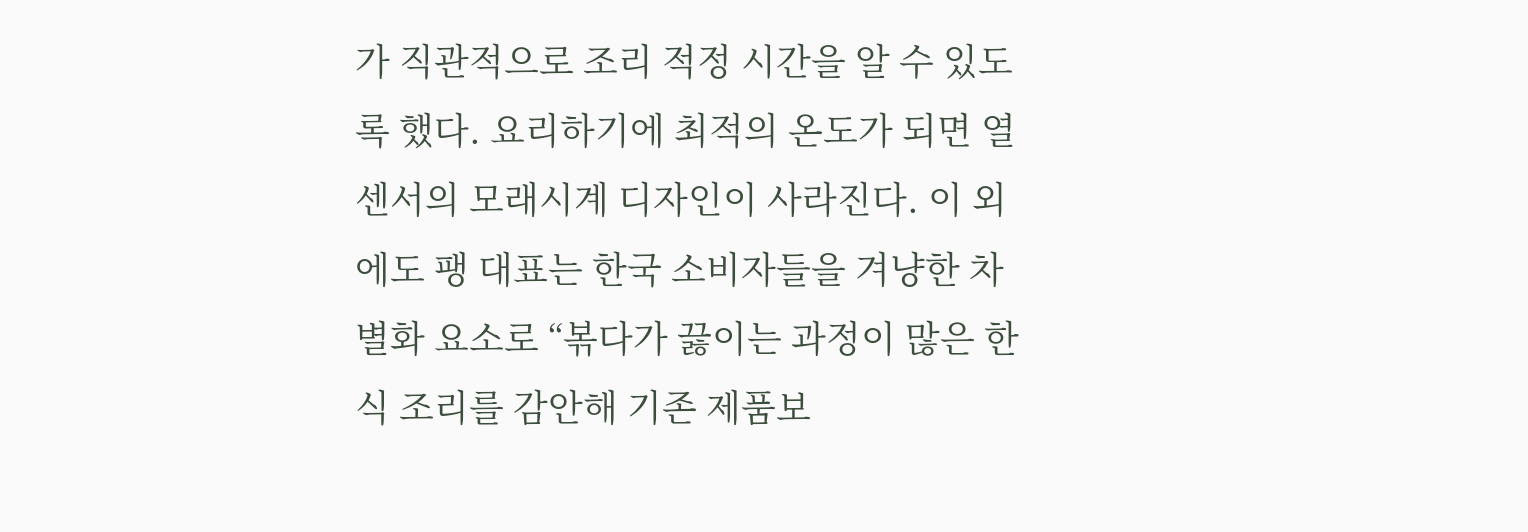가 직관적으로 조리 적정 시간을 알 수 있도록 했다. 요리하기에 최적의 온도가 되면 열센서의 모래시계 디자인이 사라진다. 이 외에도 팽 대표는 한국 소비자들을 겨냥한 차별화 요소로 “볶다가 끓이는 과정이 많은 한식 조리를 감안해 기존 제품보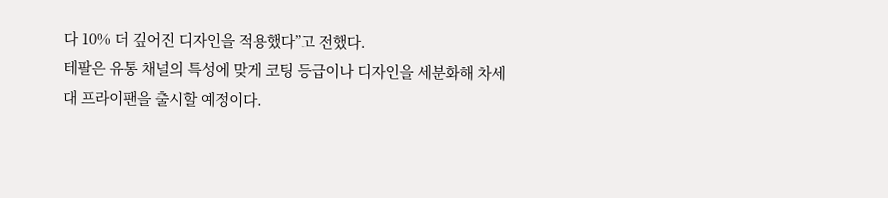다 10% 더 깊어진 디자인을 적용했다”고 전했다.
테팔은 유통 채널의 특성에 맞게 코팅 등급이나 디자인을 세분화해 차세대 프라이팬을 출시할 예정이다.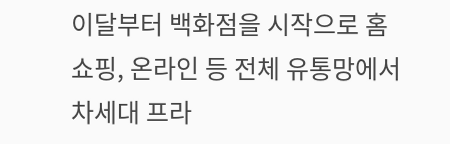이달부터 백화점을 시작으로 홈쇼핑, 온라인 등 전체 유통망에서 차세대 프라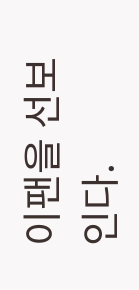이팬을 선보인다.